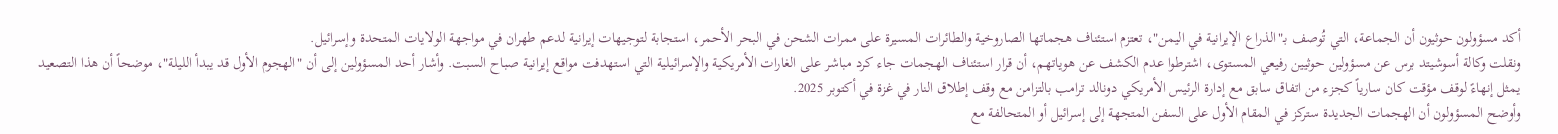أكد مسؤولون حوثيون أن الجماعة، التي تُوصف بـ"الذراع الإيرانية في اليمن"، تعتزم استئناف هجماتها الصاروخية والطائرات المسيرة على ممرات الشحن في البحر الأحمر، استجابة لتوجيهات إيرانية لدعم طهران في مواجهة الولايات المتحدة وإسرائيل.
ونقلت وكالة أسوشيتد برس عن مسؤولين حوثيين رفيعي المستوى، اشترطوا عدم الكشف عن هوياتهم، أن قرار استئناف الهجمات جاء كرد مباشر على الغارات الأمريكية والإسرائيلية التي استهدفت مواقع إيرانية صباح السبت. وأشار أحد المسؤولين إلى أن "الهجوم الأول قد يبدأ الليلة"، موضحاً أن هذا التصعيد يمثل إنهاءً لوقف مؤقت كان سارياً كجزء من اتفاق سابق مع إدارة الرئيس الأمريكي دونالد ترامب بالتزامن مع وقف إطلاق النار في غزة في أكتوبر 2025.
وأوضح المسؤولون أن الهجمات الجديدة ستركز في المقام الأول على السفن المتجهة إلى إسرائيل أو المتحالفة مع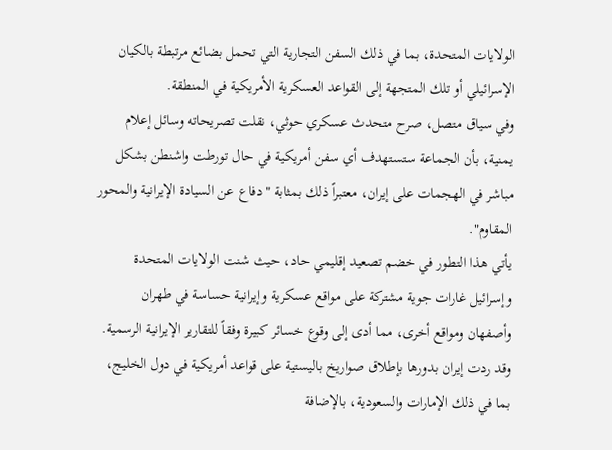الولايات المتحدة، بما في ذلك السفن التجارية التي تحمل بضائع مرتبطة بالكيان الإسرائيلي أو تلك المتجهة إلى القواعد العسكرية الأمريكية في المنطقة.
وفي سياق متصل، صرح متحدث عسكري حوثي، نقلت تصريحاته وسائل إعلام يمنية، بأن الجماعة ستستهدف أي سفن أمريكية في حال تورطت واشنطن بشكل مباشر في الهجمات على إيران، معتبراً ذلك بمثابة "دفاع عن السيادة الإيرانية والمحور المقاوم".
يأتي هذا التطور في خضم تصعيد إقليمي حاد، حيث شنت الولايات المتحدة وإسرائيل غارات جوية مشتركة على مواقع عسكرية وإيرانية حساسة في طهران وأصفهان ومواقع أخرى، مما أدى إلى وقوع خسائر كبيرة وفقاً للتقارير الإيرانية الرسمية. وقد ردت إيران بدورها بإطلاق صواريخ باليستية على قواعد أمريكية في دول الخليج، بما في ذلك الإمارات والسعودية، بالإضافة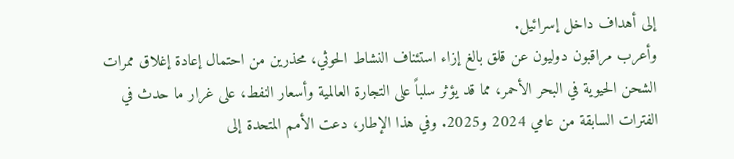إلى أهداف داخل إسرائيل.
وأعرب مراقبون دوليون عن قلق بالغ إزاء استئناف النشاط الحوثي، محذرين من احتمال إعادة إغلاق ممرات الشحن الحيوية في البحر الأحمر، مما قد يؤثر سلباً على التجارة العالمية وأسعار النفط، على غرار ما حدث في الفترات السابقة من عامي 2024 و2025. وفي هذا الإطار، دعت الأمم المتحدة إلى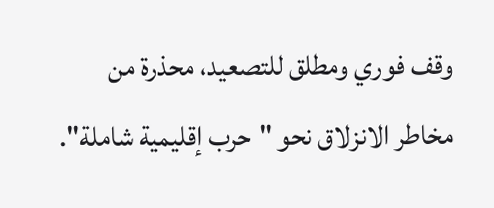وقف فوري ومطلق للتصعيد، محذرة من مخاطر الانزلاق نحو "حرب إقليمية شاملة".